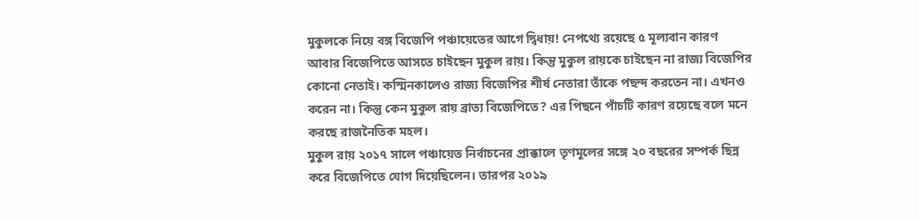মুকুলকে নিয়ে বঙ্গ বিজেপি পঞ্চায়েতের আগে দ্বিধায়! নেপথ্যে রয়েছে ৫ মূল্যবান কারণ
আবার বিজেপিতে আসতে চাইছেন মুকুল রায়। কিন্তু মুকুল রায়কে চাইছেন না রাজ্য বিজেপির কোনো নেতাই। কস্মিনকালেও রাজ্য বিজেপির শীর্ষ নেতারা তাঁকে পছন্দ করতেন না। এখনও করেন না। কিন্তু কেন মুকুল রায় ব্রাত্য বিজেপিতে? এর পিছনে পাঁচটি কারণ রয়েছে বলে মনে করছে রাজনৈতিক মহল।
মুকুল রায় ২০১৭ সালে পঞ্চায়েত নির্বাচনের প্রাক্কালে তৃণমূলের সঙ্গে ২০ বছরের সম্পর্ক ছিন্ন করে বিজেপিতে যোগ দিয়েছিলেন। তারপর ২০১৯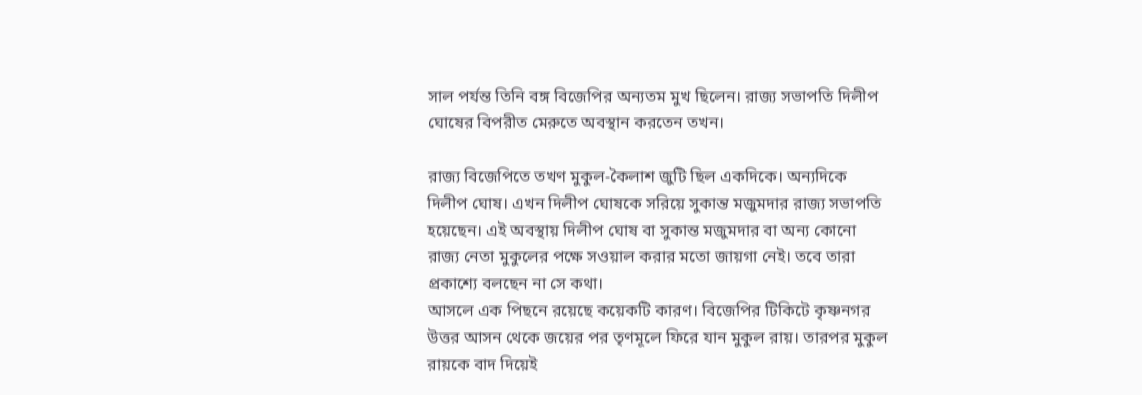সাল পর্যন্ত তিনি বঙ্গ বিজেপির অন্যতম মুখ ছিলেন। রাজ্য সভাপতি দিলীপ ঘোষের বিপরীত মেরুতে অবস্থান করতেন তখন।

রাজ্য বিজেপিতে তখণ মুকুল-কৈলাশ জুটি ছিল একদিকে। অন্যদিকে দিলীপ ঘোষ। এখন দিলীপ ঘোষকে সরিয়ে সুকান্ত মজুমদার রাজ্য সভাপতি হয়েছেন। এই অবস্থায় দিলীপ ঘোষ বা সুকান্ত মজুমদার বা অন্য কোনো রাজ্য নেতা মুকুলের পক্ষে সওয়াল করার মতো জায়গা নেই। তবে তারা প্রকাশ্যে বলছেন না সে কথা।
আসলে এক পিছনে রয়েছে কয়েকটি কারণ। বিজেপির টিকিটে কৃষ্ণনগর উত্তর আসন থেকে জয়ের পর তৃণমূলে ফিরে যান মুকুল রায়। তারপর মুকুল রায়কে বাদ দিয়েই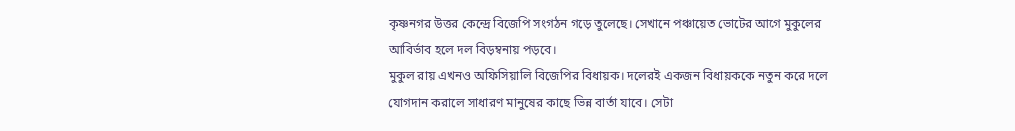কৃষ্ণনগর উত্তর কেন্দ্রে বিজেপি সংগঠন গড়ে তুলেছে। সেখানে পঞ্চায়েত ভোটের আগে মুকুলের আবির্ভাব হলে দল বিড়ম্বনায় পড়বে।
মুকুল রায় এখনও অফিসিয়ালি বিজেপির বিধায়ক। দলেরই একজন বিধায়ককে নতুন করে দলে যোগদান করালে সাধারণ মানুষের কাছে ভিন্ন বার্তা যাবে। সেটা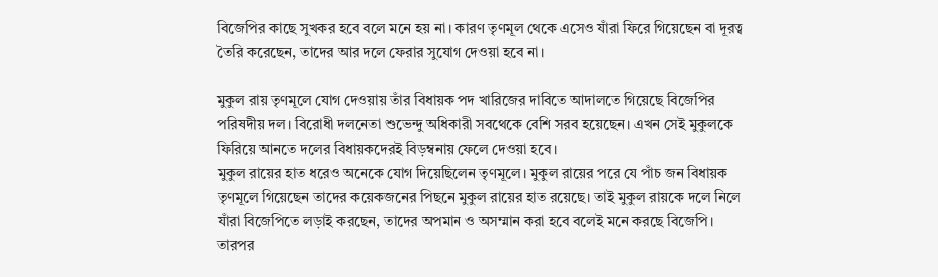বিজেপির কাছে সুখকর হবে বলে মনে হয় না। কারণ তৃণমূল থেকে এসেও যাঁরা ফিরে গিয়েছেন বা দূরত্ব তৈরি করেছেন, তাদের আর দলে ফেরার সুযোগ দেওয়া হবে না।

মুকুল রায় তৃণমূলে যোগ দেওয়ায় তাঁর বিধায়ক পদ খারিজের দাবিতে আদালতে গিয়েছে বিজেপির পরিষদীয় দল। বিরোধী দলনেতা শুভেন্দু অধিকারী সবথেকে বেশি সরব হয়েছেন। এখন সেই মুকুলকে ফিরিয়ে আনতে দলের বিধায়কদেরই বিড়ম্বনায় ফেলে দেওয়া হবে।
মুকুল রায়ের হাত ধরেও অনেকে যোগ দিয়েছিলেন তৃণমূলে। মুকুল রায়ের পরে যে পাঁচ জন বিধায়ক তৃণমূলে গিয়েছেন তাদের কয়েকজনের পিছনে মুকুল রায়ের হাত রয়েছে। তাই মুকুল রায়কে দলে নিলে যাঁরা বিজেপিতে লড়াই করছেন, তাদের অপমান ও অসম্মান করা হবে বলেই মনে করছে বিজেপি।
তারপর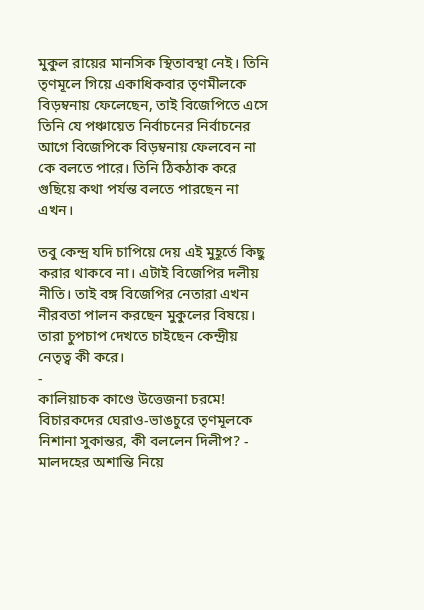মুকুল রায়ের মানসিক স্থিতাবস্থা নেই। তিনি তৃণমূলে গিয়ে একাধিকবার তৃণমীলকে বিড়ম্বনায় ফেলেছেন, তাই বিজেপিতে এসে তিনি যে পঞ্চায়েত নির্বাচনের নির্বাচনের আগে বিজেপিকে বিড়ম্বনায় ফেলবেন না কে বলতে পারে। তিনি ঠিকঠাক করে গুছিয়ে কথা পর্যন্ত বলতে পারছেন না এখন।

তবু কেন্দ্র যদি চাপিয়ে দেয় এই মুহূর্তে কিছু করার থাকবে না। এটাই বিজেপির দলীয় নীতি। তাই বঙ্গ বিজেপির নেতারা এখন নীরবতা পালন করছেন মুকুলের বিষয়ে। তারা চুপচাপ দেখতে চাইছেন কেন্দ্রীয় নেতৃত্ব কী করে।
-
কালিয়াচক কাণ্ডে উত্তেজনা চরমে! বিচারকদের ঘেরাও-ভাঙচুরে তৃণমূলকে নিশানা সুকান্তর, কী বললেন দিলীপ? -
মালদহের অশান্তি নিয়ে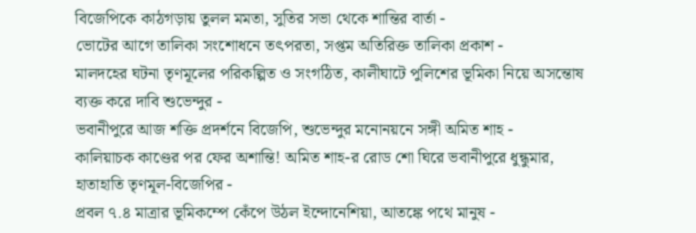বিজেপিকে কাঠগড়ায় তুলল মমতা, সুতির সভা থেকে শান্তির বার্তা -
ভোটের আগে তালিকা সংশোধনে তৎপরতা, সপ্তম অতিরিক্ত তালিকা প্রকাশ -
মালদহের ঘটনা তৃণমূলের পরিকল্পিত ও সংগঠিত, কালীঘাটে পুলিশের ভূমিকা নিয়ে অসন্তোষ ব্যক্ত করে দাবি শুভেন্দুর -
ভবানীপুরে আজ শক্তি প্রদর্শনে বিজেপি, শুভেন্দুর মনোনয়নে সঙ্গী অমিত শাহ -
কালিয়াচক কাণ্ডের পর ফের অশান্তি! অমিত শাহ-র রোড শো ঘিরে ভবানীপুরে ধুন্ধুমার, হাতাহাতি তৃণমূল-বিজেপির -
প্রবল ৭.৪ মাত্রার ভূমিকম্পে কেঁপে উঠল ইন্দোনেশিয়া, আতঙ্কে পথে মানুষ -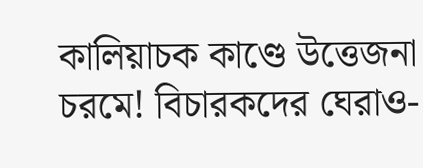কালিয়াচক কাণ্ডে উত্তেজনা চরমে! বিচারকদের ঘেরাও-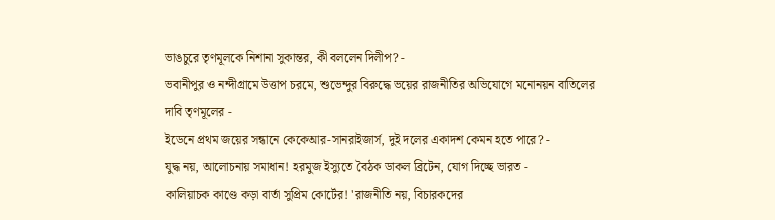ভাঙচুরে তৃণমূলকে নিশানা সুকান্তর, কী বললেন দিলীপ? -
ভবানীপুর ও নন্দীগ্রামে উত্তাপ চরমে, শুভেন্দুর বিরুদ্ধে ভয়ের রাজনীতির অভিযোগে মনোনয়ন বাতিলের দাবি তৃণমূলের -
ইডেনে প্রথম জয়ের সন্ধানে কেকেআর-সানরাইজার্স, দুই দলের একাদশ কেমন হতে পারে? -
যুদ্ধ নয়, আলোচনায় সমাধান! হরমুজ ইস্যুতে বৈঠক ডাকল ব্রিটেন, যোগ দিচ্ছে ভারত -
কালিয়াচক কাণ্ডে কড়া বার্তা সুপ্রিম কোর্টের! 'রাজনীতি নয়, বিচারকদের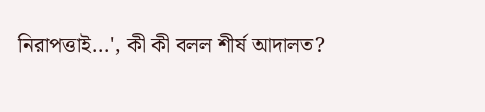নিরাপত্তাই...', কী কী বলল শীর্ষ আদালত?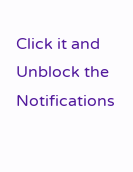Click it and Unblock the Notifications